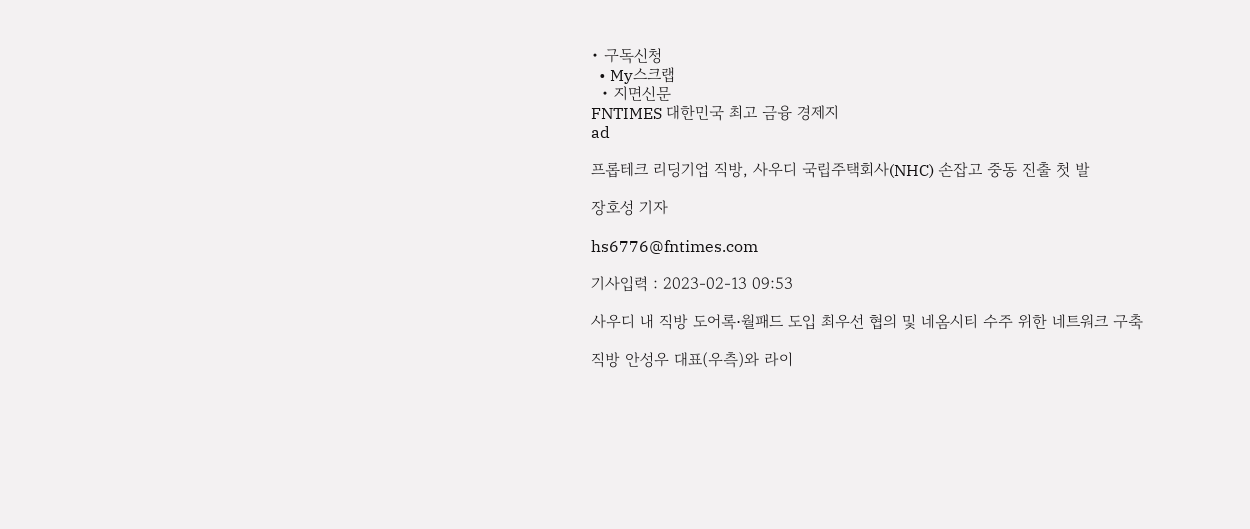• 구독신청
  • My스크랩
  • 지면신문
FNTIMES 대한민국 최고 금융 경제지
ad

프롭테크 리딩기업 직방, 사우디 국립주택회사(NHC) 손잡고 중동 진출 첫 발

장호성 기자

hs6776@fntimes.com

기사입력 : 2023-02-13 09:53

사우디 내 직방 도어록⋅월패드 도입 최우선 협의 및 네옴시티 수주 위한 네트워크 구축

직방 안성우 대표(우측)와 라이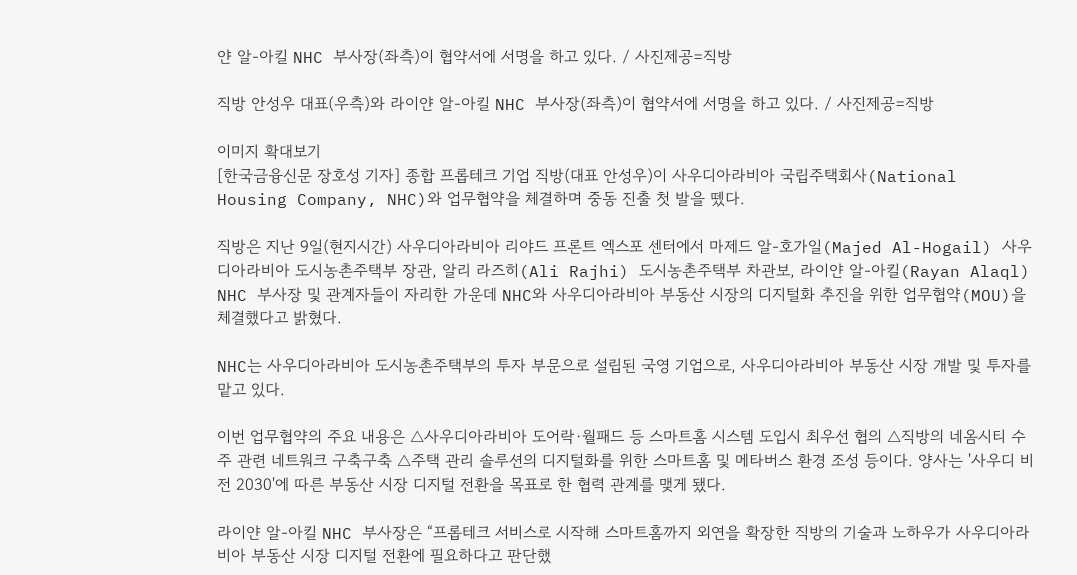얀 알-아킬 NHC 부사장(좌측)이 협약서에 서명을 하고 있다. / 사진제공=직방

직방 안성우 대표(우측)와 라이얀 알-아킬 NHC 부사장(좌측)이 협약서에 서명을 하고 있다. / 사진제공=직방

이미지 확대보기
[한국금융신문 장호성 기자] 종합 프롭테크 기업 직방(대표 안성우)이 사우디아라비아 국립주택회사(National Housing Company, NHC)와 업무협약을 체결하며 중동 진출 첫 발을 뗐다.

직방은 지난 9일(현지시간) 사우디아라비아 리야드 프론트 엑스포 센터에서 마제드 알-호가일(Majed Al-Hogail) 사우디아라비아 도시농촌주택부 장관, 알리 라즈히(Ali Rajhi) 도시농촌주택부 차관보, 라이얀 알-아킬(Rayan Alaql) NHC 부사장 및 관계자들이 자리한 가운데 NHC와 사우디아라비아 부동산 시장의 디지털화 추진을 위한 업무협약(MOU)을 체결했다고 밝혔다.

NHC는 사우디아라비아 도시농촌주택부의 투자 부문으로 설립된 국영 기업으로, 사우디아라비아 부동산 시장 개발 및 투자를 맡고 있다.

이번 업무협약의 주요 내용은 △사우디아라비아 도어락·월패드 등 스마트홈 시스템 도입시 최우선 협의 △직방의 네옴시티 수주 관련 네트워크 구축구축 △주택 관리 솔루션의 디지털화를 위한 스마트홈 및 메타버스 환경 조성 등이다. 양사는 '사우디 비전 2030'에 따른 부동산 시장 디지털 전환을 목표로 한 협력 관계를 맺게 됐다.

라이얀 알-아킬 NHC 부사장은 “프롭테크 서비스로 시작해 스마트홈까지 외연을 확장한 직방의 기술과 노하우가 사우디아라비아 부동산 시장 디지털 전환에 필요하다고 판단했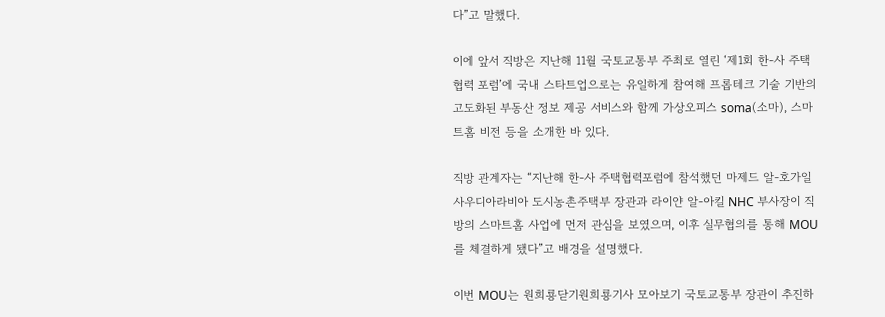다”고 말했다.

이에 앞서 직방은 지난해 11월 국토교통부 주최로 열린 ‘제1회 한-사 주택 협력 포럼’에 국내 스타트업으로는 유일하게 참여해 프롭테크 기술 기반의 고도화된 부동산 정보 제공 서비스와 함께 가상오피스 soma(소마), 스마트홈 비전 등을 소개한 바 있다.

직방 관계자는 “지난해 한-사 주택협력포럼에 참석했던 마제드 알-호가일 사우디아라비아 도시농촌주택부 장관과 라이얀 알-아킬 NHC 부사장이 직방의 스마트홈 사업에 먼저 관심을 보였으며, 이후 실무협의를 통해 MOU를 체결하게 됐다”고 배경을 설명했다.

이번 MOU는 원희룡닫기원희룡기사 모아보기 국토교통부 장관이 추진하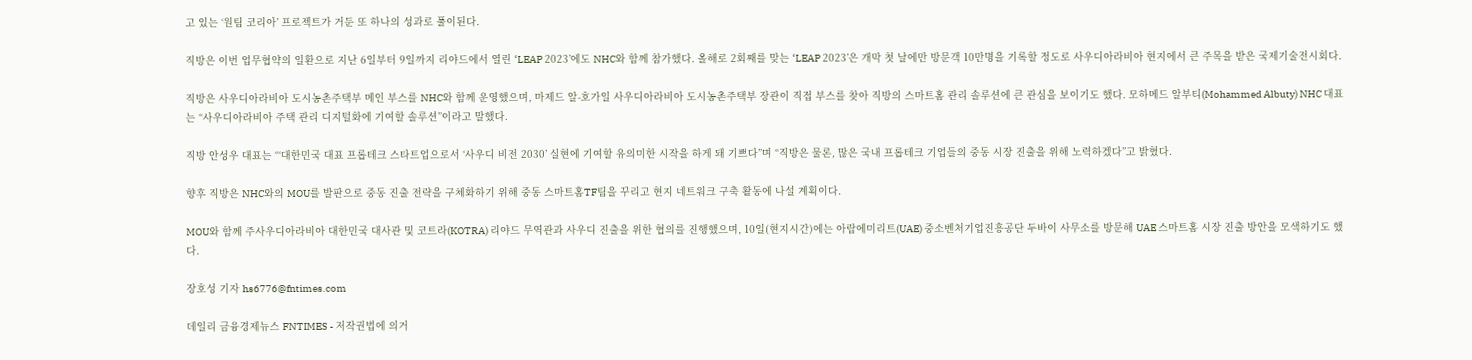고 있는 ‘원팀 코리아’ 프로젝트가 거둔 또 하나의 성과로 풀이된다.

직방은 이번 업무협약의 일환으로 지난 6일부터 9일까지 리야드에서 열린 ‘LEAP 2023’에도 NHC와 함께 참가했다. 올해로 2회째를 맞는 ‘LEAP 2023’은 개막 첫 날에만 방문객 10만명을 기록할 정도로 사우디아라비아 현지에서 큰 주목을 받은 국제기술전시회다.

직방은 사우디아라비아 도시농촌주택부 메인 부스를 NHC와 함께 운영했으며, 마제드 알-호가일 사우디아라비아 도시농촌주택부 장관이 직접 부스를 찾아 직방의 스마트홈 관리 솔루션에 큰 관심을 보이기도 했다. 모하메드 알부티(Mohammed Albuty) NHC 대표는 “사우디아라비아 주택 관리 디지털화에 기여할 솔루션”이라고 말했다.

직방 안성우 대표는 “‘대한민국 대표 프롭테크 스타트업으로서 ‘사우디 비전 2030’ 실현에 기여할 유의미한 시작을 하게 돼 기쁘다”며 “직방은 물론, 많은 국내 프롭테크 기업들의 중동 시장 진출을 위해 노력하겠다”고 밝혔다.

향후 직방은 NHC와의 MOU를 발판으로 중동 진출 전략을 구체화하기 위해 중동 스마트홈TF팀을 꾸리고 현지 네트워크 구축 활동에 나설 계획이다.

MOU와 함께 주사우디아라비아 대한민국 대사관 및 코트라(KOTRA) 리야드 무역관과 사우디 진출을 위한 협의를 진행했으며, 10일(현지시간)에는 아랍에미리트(UAE) 중소벤처기업진흥공단 두바이 사무소를 방문해 UAE 스마트홈 시장 진출 방안을 모색하기도 했다.

장호성 기자 hs6776@fntimes.com

데일리 금융경제뉴스 FNTIMES - 저작권법에 의거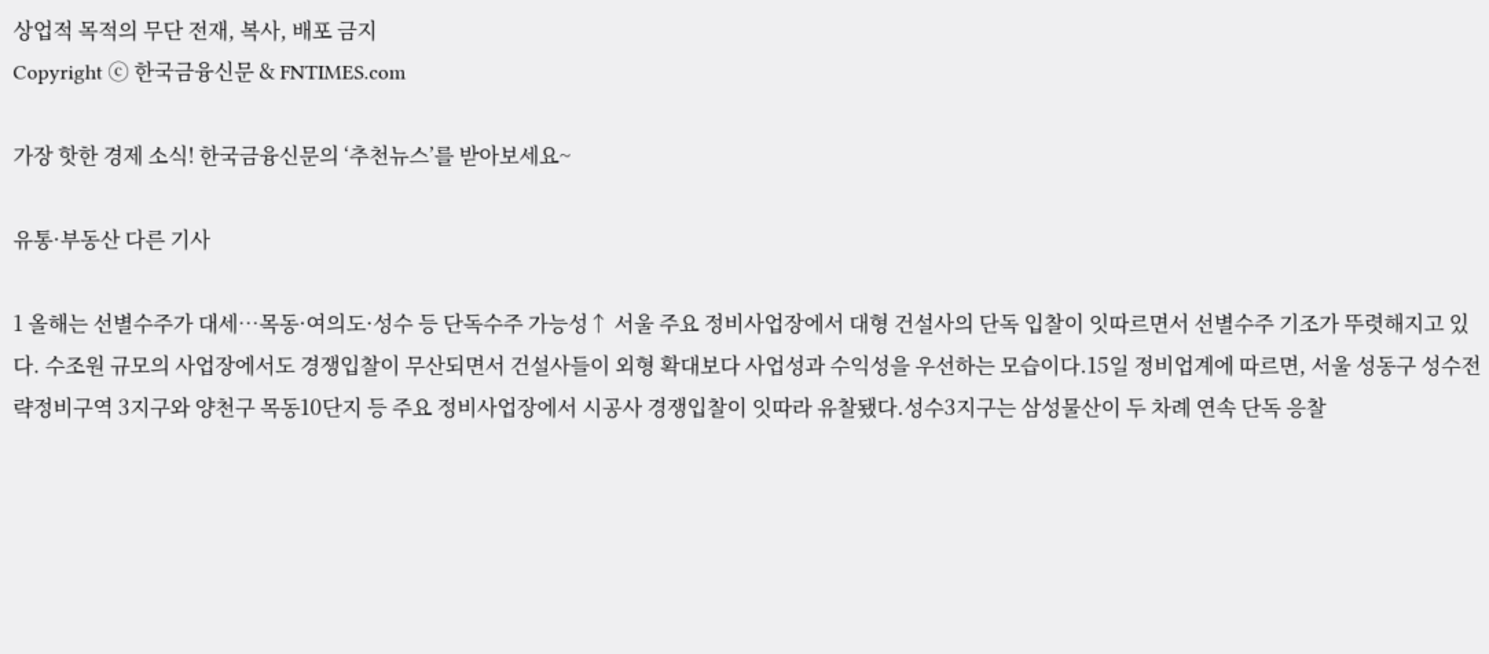상업적 목적의 무단 전재, 복사, 배포 금지
Copyright ⓒ 한국금융신문 & FNTIMES.com

가장 핫한 경제 소식! 한국금융신문의 ‘추천뉴스’를 받아보세요~

유통·부동산 다른 기사

1 올해는 선별수주가 대세…목동·여의도·성수 등 단독수주 가능성↑ 서울 주요 정비사업장에서 대형 건설사의 단독 입찰이 잇따르면서 선별수주 기조가 뚜렷해지고 있다. 수조원 규모의 사업장에서도 경쟁입찰이 무산되면서 건설사들이 외형 확대보다 사업성과 수익성을 우선하는 모습이다.15일 정비업계에 따르면, 서울 성동구 성수전략정비구역 3지구와 양천구 목동10단지 등 주요 정비사업장에서 시공사 경쟁입찰이 잇따라 유찰됐다.성수3지구는 삼성물산이 두 차례 연속 단독 응찰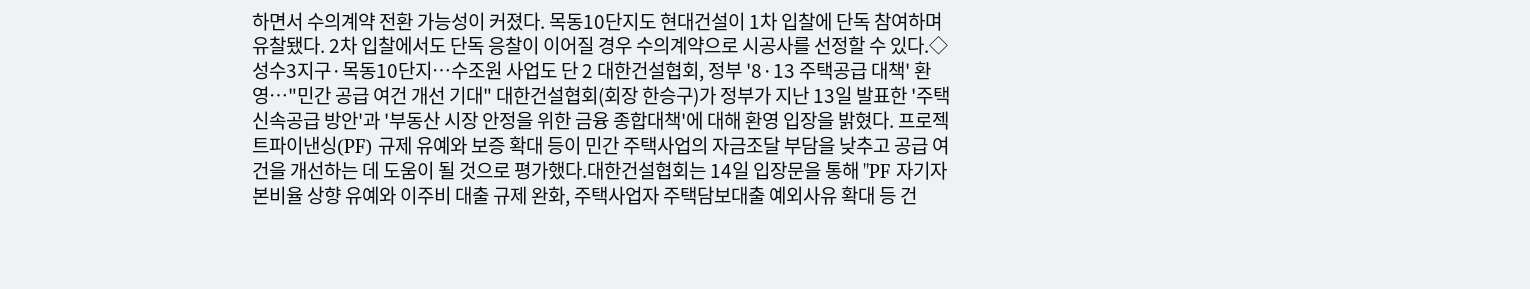하면서 수의계약 전환 가능성이 커졌다. 목동10단지도 현대건설이 1차 입찰에 단독 참여하며 유찰됐다. 2차 입찰에서도 단독 응찰이 이어질 경우 수의계약으로 시공사를 선정할 수 있다.◇ 성수3지구·목동10단지…수조원 사업도 단 2 대한건설협회, 정부 '8·13 주택공급 대책' 환영…"민간 공급 여건 개선 기대" 대한건설협회(회장 한승구)가 정부가 지난 13일 발표한 '주택 신속공급 방안'과 '부동산 시장 안정을 위한 금융 종합대책'에 대해 환영 입장을 밝혔다. 프로젝트파이낸싱(PF) 규제 유예와 보증 확대 등이 민간 주택사업의 자금조달 부담을 낮추고 공급 여건을 개선하는 데 도움이 될 것으로 평가했다.대한건설협회는 14일 입장문을 통해 "PF 자기자본비율 상향 유예와 이주비 대출 규제 완화, 주택사업자 주택담보대출 예외사유 확대 등 건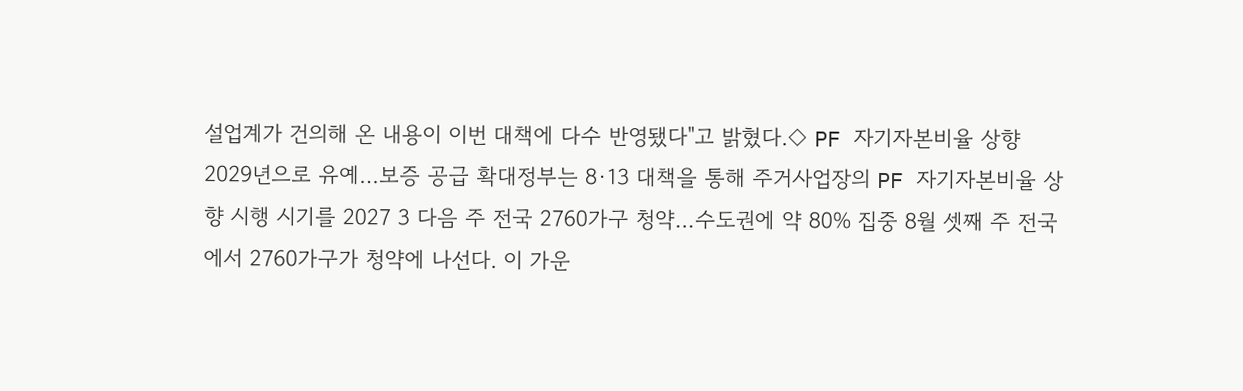설업계가 건의해 온 내용이 이번 대책에 다수 반영됐다"고 밝혔다.◇ PF 자기자본비율 상향 2029년으로 유예…보증 공급 확대정부는 8·13 대책을 통해 주거사업장의 PF 자기자본비율 상향 시행 시기를 2027 3 다음 주 전국 2760가구 청약…수도권에 약 80% 집중 8월 셋째 주 전국에서 2760가구가 청약에 나선다. 이 가운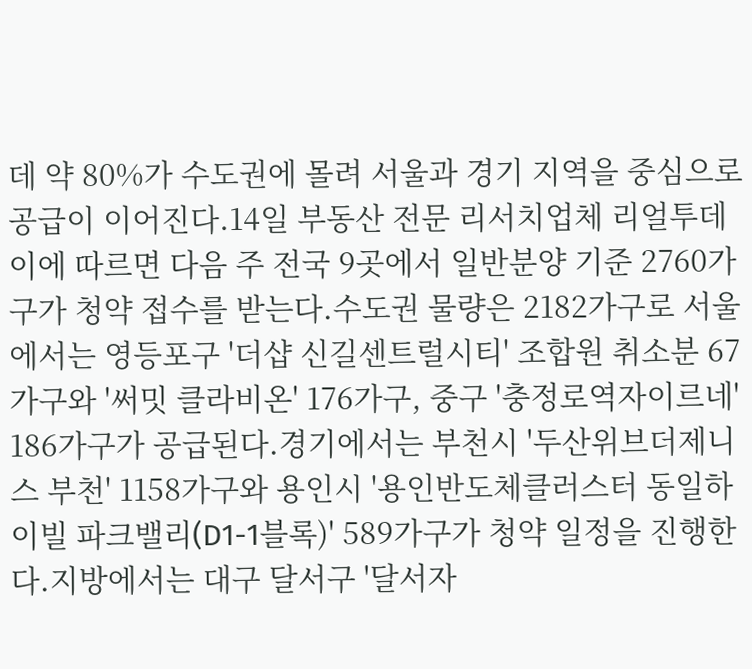데 약 80%가 수도권에 몰려 서울과 경기 지역을 중심으로 공급이 이어진다.14일 부동산 전문 리서치업체 리얼투데이에 따르면 다음 주 전국 9곳에서 일반분양 기준 2760가구가 청약 접수를 받는다.수도권 물량은 2182가구로 서울에서는 영등포구 '더샵 신길센트럴시티' 조합원 취소분 67가구와 '써밋 클라비온' 176가구, 중구 '충정로역자이르네' 186가구가 공급된다.경기에서는 부천시 '두산위브더제니스 부천' 1158가구와 용인시 '용인반도체클러스터 동일하이빌 파크밸리(D1-1블록)' 589가구가 청약 일정을 진행한다.지방에서는 대구 달서구 '달서자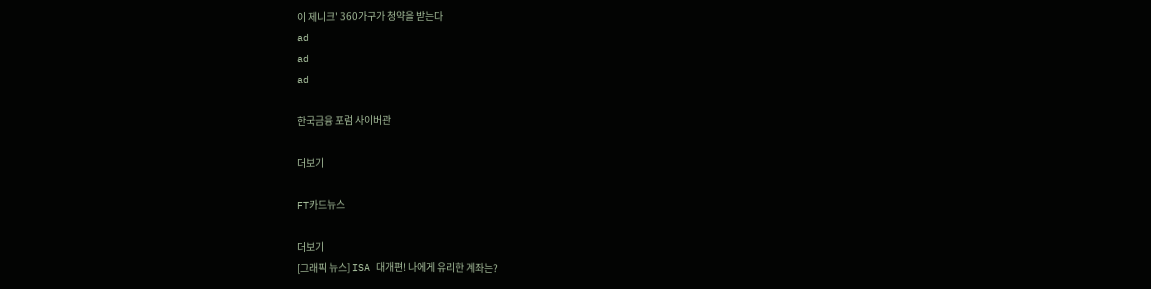이 제니크' 360가구가 청약을 받는다
ad
ad
ad

한국금융 포럼 사이버관

더보기

FT카드뉴스

더보기
[그래픽 뉴스] ISA 대개편! 나에게 유리한 계좌는?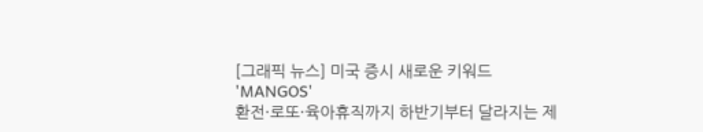[그래픽 뉴스] 미국 증시 새로운 키워드 'MANGOS'
환전·로또·육아휴직까지 하반기부터 달라지는 제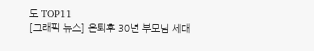도 TOP11
[그래픽 뉴스] 은퇴후 30년 부모님 세대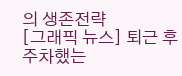의 생존전략
[그래픽 뉴스] 퇴근 후 주차했는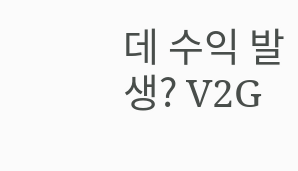데 수익 발생? V2G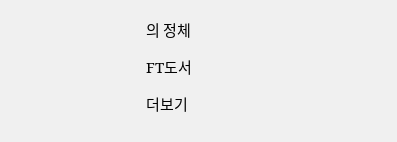의 정체

FT도서

더보기